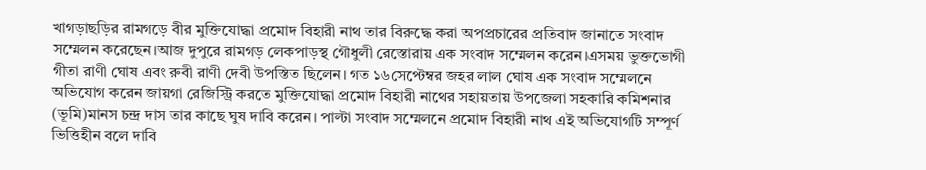খাগড়াছড়ির রামগড়ে বীর মুক্তিযোদ্ধা প্রমোদ বিহারী নাথ তার বিরুদ্ধে করা অপপ্রচারের প্রতিবাদ জানাতে সংবাদ সম্মেলন করেছেন।আজ দুপুরে রামগড় লেকপাড়স্থ গৌধুলী রেস্তোরায় এক সংবাদ সম্মেলন করেন।এসময় ভুক্তভোগী গীতা রাণী ঘোষ এবং রুবী রাণী দেবী উপস্তিত ছিলেন। গত ১৬সেপ্টেম্বর জহর লাল ঘোষ এক সংবাদ সম্মেলনে অভিযোগ করেন জায়গা রেজিস্ট্রি করতে মুক্তিযোদ্ধা প্রমোদ বিহারী নাথের সহায়তায় উপজেলা সহকারি কমিশনার (ভূমি)মানস চন্দ্র দাস তার কাছে ঘুষ দাবি করেন। পাল্টা সংবাদ সম্মেলনে প্রমোদ বিহারী নাথ এই অভিযোগটি সম্পূর্ণ ভিত্তিহীন বলে দাবি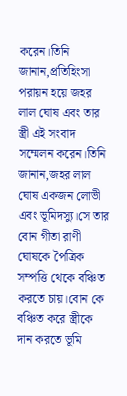করেন।তিনি জানান,প্রতিহিংসা পরায়ন হয়ে জহর লাল ঘোষ এবং তার স্ত্রী এই সংবাদ সম্মেলন করেন।তিনি জানান,জহর লাল ঘোষ একজন লোভী এবং ভূমিদস্যু।সে তার বোন গীতা রাণী ঘোষকে পৈত্রিক সম্পত্তি থেকে বঞ্চিত করতে চায়।বোন কে বঞ্চিত করে স্ত্রীকে দান করতে ভূমি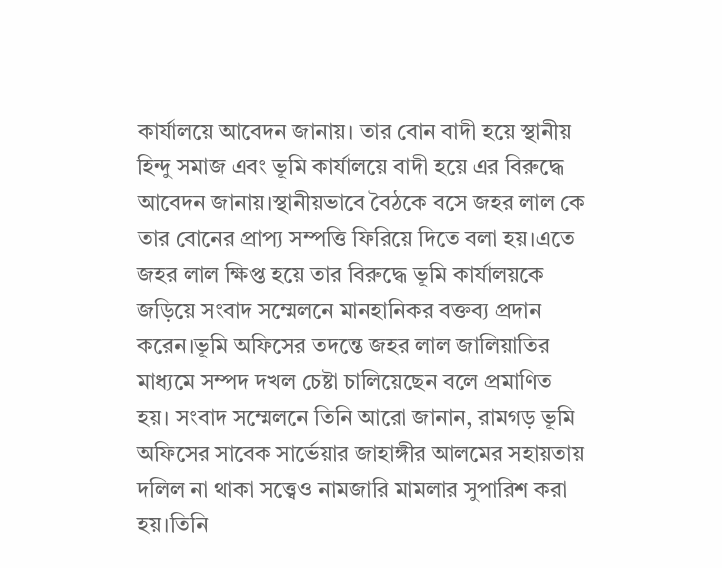কার্যালয়ে আবেদন জানায়। তার বোন বাদী হয়ে স্থানীয় হিন্দু সমাজ এবং ভূমি কার্যালয়ে বাদী হয়ে এর বিরুদ্ধে আবেদন জানায়।স্থানীয়ভাবে বৈঠকে বসে জহর লাল কে তার বোনের প্রাপ্য সম্পত্তি ফিরিয়ে দিতে বলা হয়।এতে জহর লাল ক্ষিপ্ত হয়ে তার বিরুদ্ধে ভূমি কার্যালয়কে জড়িয়ে সংবাদ সম্মেলনে মানহানিকর বক্তব্য প্রদান করেন।ভূমি অফিসের তদন্তে জহর লাল জালিয়াতির মাধ্যমে সম্পদ দখল চেষ্টা চালিয়েছেন বলে প্রমাণিত হয়। সংবাদ সম্মেলনে তিনি আরো জানান, রামগড় ভূমি অফিসের সাবেক সার্ভেয়ার জাহাঙ্গীর আলমের সহায়তায় দলিল না থাকা সত্ত্বেও নামজারি মামলার সুপারিশ করা হয়।তিনি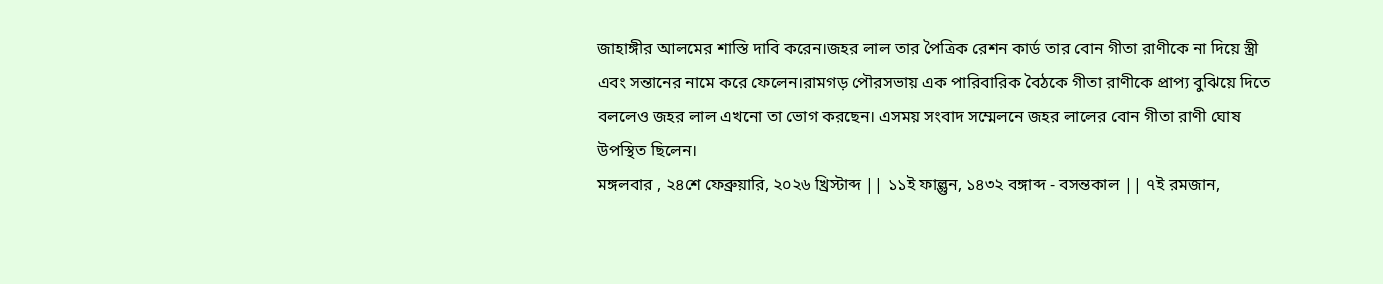জাহাঙ্গীর আলমের শাস্তি দাবি করেন।জহর লাল তার পৈত্রিক রেশন কার্ড তার বোন গীতা রাণীকে না দিয়ে স্ত্রী এবং সন্তানের নামে করে ফেলেন।রামগড় পৌরসভায় এক পারিবারিক বৈঠকে গীতা রাণীকে প্রাপ্য বুঝিয়ে দিতে বললেও জহর লাল এখনো তা ভোগ করছেন। এসময় সংবাদ সম্মেলনে জহর লালের বোন গীতা রাণী ঘোষ উপস্থিত ছিলেন।
মঙ্গলবার , ২৪শে ফেব্রুয়ারি, ২০২৬ খ্রিস্টাব্দ || ১১ই ফাল্গুন, ১৪৩২ বঙ্গাব্দ - বসন্তকাল || ৭ই রমজান,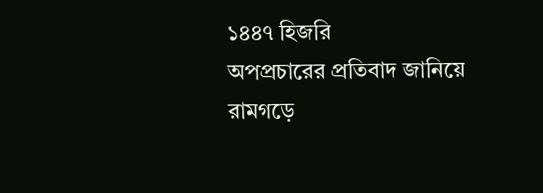১৪৪৭ হিজরি
অপপ্রচারের প্রতিবাদ জানিয়ে রামগড়ে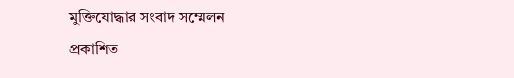মুক্তিযোদ্ধার সংবাদ সম্মেলন
প্রকাশিত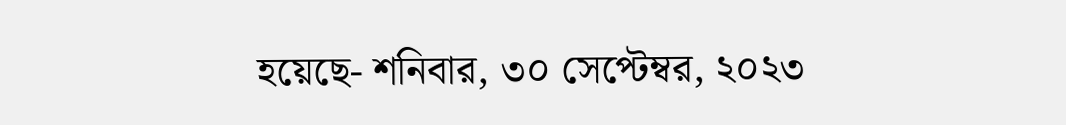হয়েছে- শনিবার, ৩০ সেপ্টেম্বর, ২০২৩